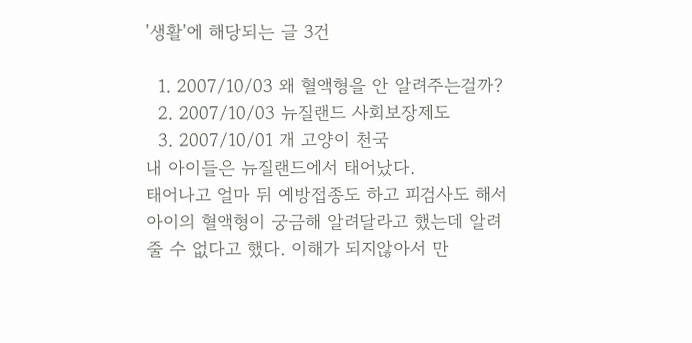'생활'에 해당되는 글 3건

  1. 2007/10/03 왜 혈액형을 안 알려주는걸까?
  2. 2007/10/03 뉴질랜드 사회보장제도
  3. 2007/10/01 개 고양이 천국
내 아이들은 뉴질랜드에서 태어났다.
태어나고 얼마 뒤 예방접종도 하고 피검사도 해서 아이의 혈액형이 궁금해 알려달라고 했는데 알려줄 수 없다고 했다. 이해가 되지않아서 만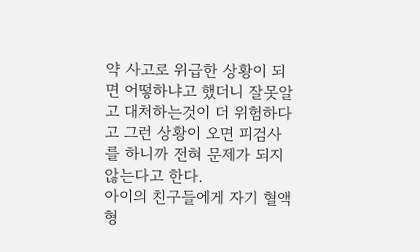약 사고로 위급한 상황이 되면 어떻하냐고 했더니 잘못알고 대처하는것이 더 위험하다고 그런 상황이 오면 피검사를 하니까 전혀 문제가 되지 않는다고 한다.
아이의 친구들에게 자기 혈액형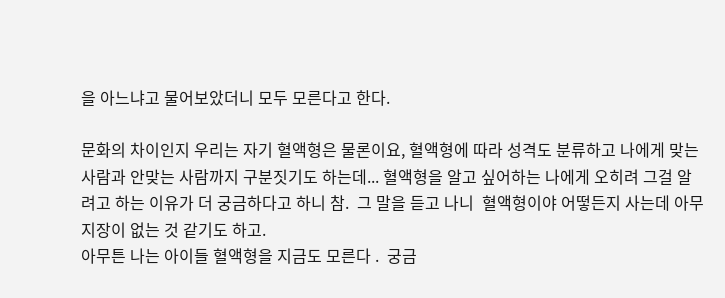을 아느냐고 물어보았더니 모두 모른다고 한다.

문화의 차이인지 우리는 자기 혈액형은 물론이요, 혈액형에 따라 성격도 분류하고 나에게 맞는 사람과 안맞는 사람까지 구분짓기도 하는데... 혈액형을 알고 싶어하는 나에게 오히려 그걸 알려고 하는 이유가 더 궁금하다고 하니 참.  그 말을 듣고 나니  혈액형이야 어떻든지 사는데 아무 지장이 없는 것 같기도 하고.
아무튼 나는 아이들 혈액형을 지금도 모른다 .  궁금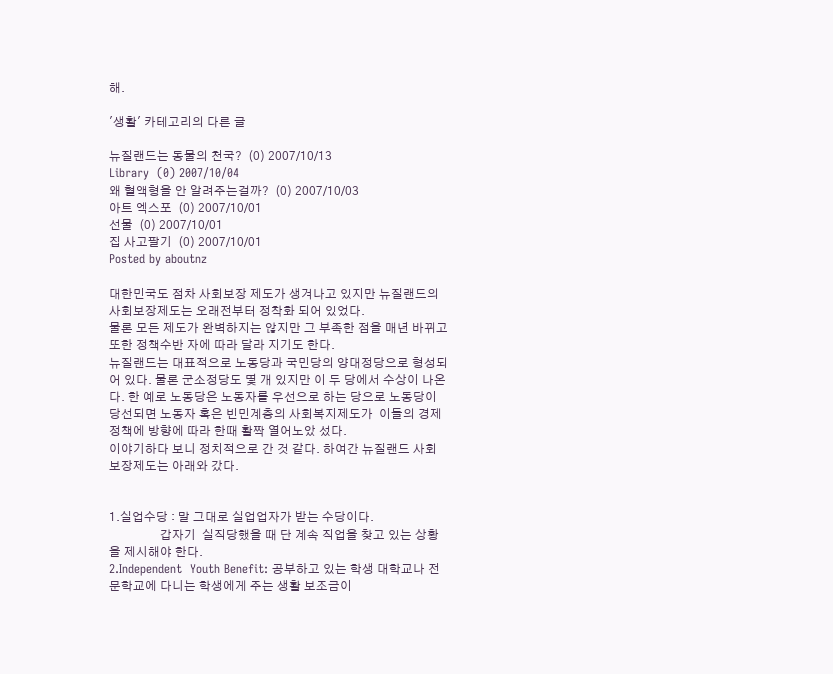해.

'생활' 카테고리의 다른 글

뉴질랜드는 동물의 천국?  (0) 2007/10/13
Library  (0) 2007/10/04
왜 혈액형을 안 알려주는걸까?  (0) 2007/10/03
아트 엑스포  (0) 2007/10/01
선물  (0) 2007/10/01
집 사고팔기  (0) 2007/10/01
Posted by aboutnz

대한민국도 점차 사회보장 제도가 생겨나고 있지만 뉴질랜드의 사회보장제도는 오래전부터 정착화 되어 있었다.
물론 모든 제도가 완벽하지는 않지만 그 부족한 점을 매년 바뀌고 또한 정책수반 자에 따라 달라 지기도 한다.
뉴질랜드는 대표적으로 노동당과 국민당의 양대정당으로 형성되어 있다. 물론 군소정당도 몇 개 있지만 이 두 당에서 수상이 나온다. 한 예로 노동당은 노동자를 우선으로 하는 당으로 노동당이 당선되면 노동자 혹은 빈민계층의 사회복지제도가  이들의 경제정책에 방향에 따라 한때 활짝 열어노았 섰다.
이야기하다 보니 정치적으로 간 것 같다. 하여간 뉴질랜드 사회 보장제도는 아래와 갔다.


1.실업수당 : 말 그대로 실업업자가 받는 수당이다.
                 갑자기  실직당했을 때 단 계속 직업을 찾고 있는 상황을 제시해야 한다.
2.Independent  Youth Benefit: 공부하고 있는 학생 대학교나 전문학교에 다니는 학생에게 주는 생활 보조금이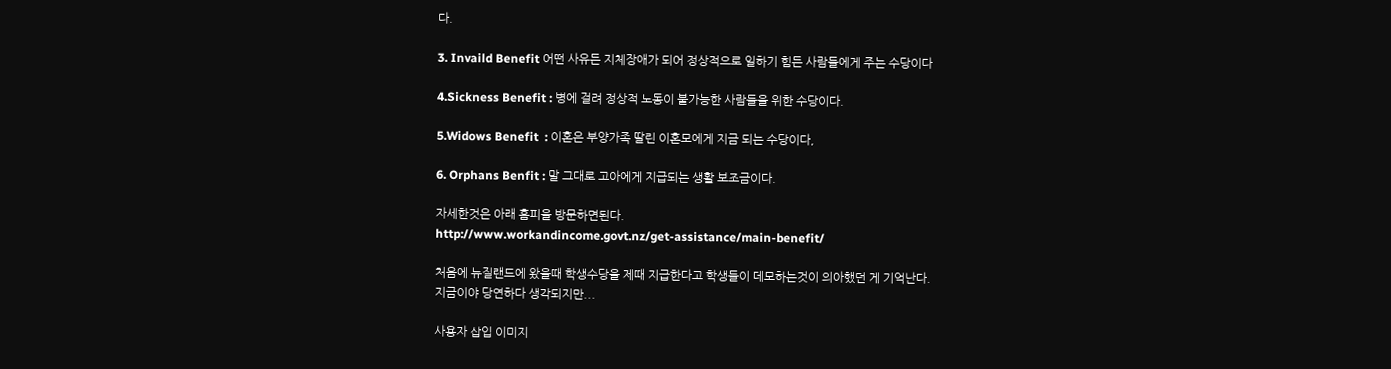다.

3. Invaild Benefit 어떤 사유든 지체장애가 되어 정상적으로 일하기 힘든 사람들에게 주는 수당이다

4.Sickness Benefit : 병에 걸려 정상적 노동이 불가능한 사람들을 위한 수당이다.

5.Widows Benefit  : 이혼은 부양가족 딸린 이혼모에게 지금 되는 수당이다,

6. Orphans Benfit : 말 그대로 고아에게 지급되는 생활 보조금이다.

자세한것은 아래 홈피을 방문하면된다.
http://www.workandincome.govt.nz/get-assistance/main-benefit/

처음에 뉴질랜드에 왔을때 학생수당을 제때 지급한다고 학생들이 데모하는것이 의아했던 게 기억난다.
지금이야 당연하다 생각되지만...

사용자 삽입 이미지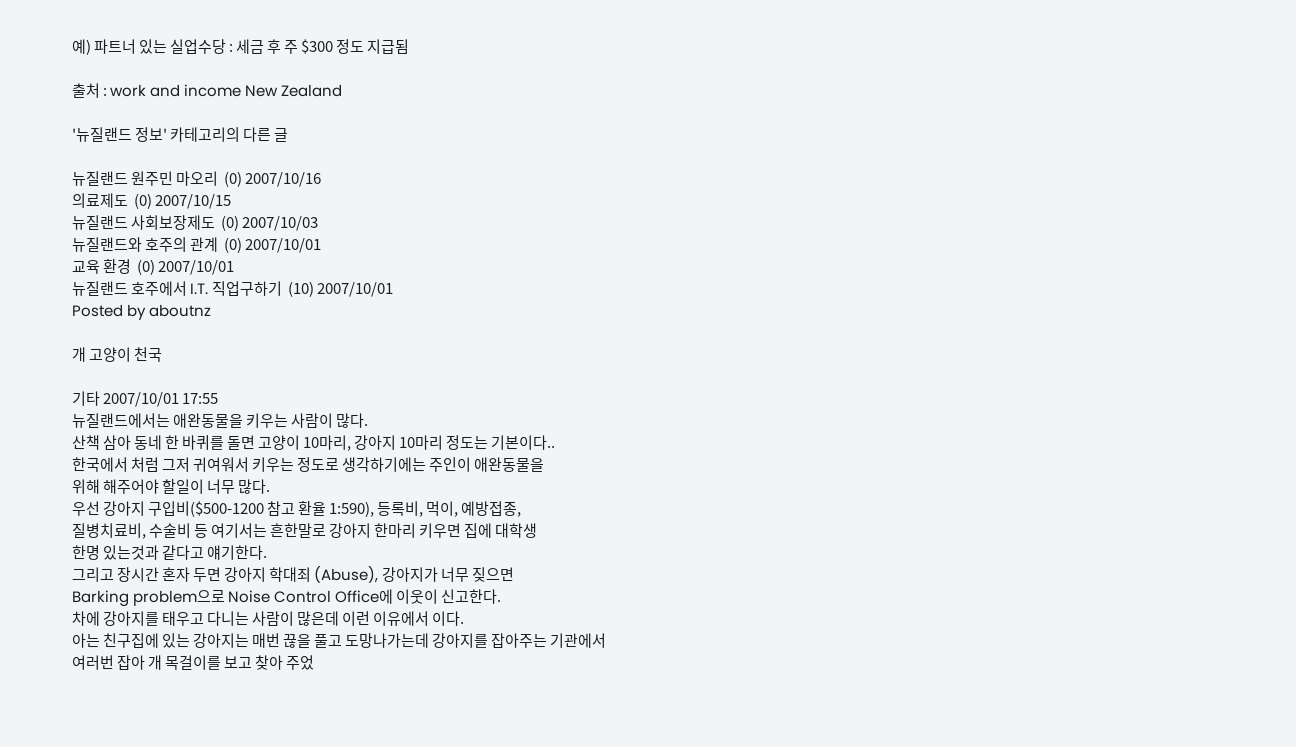예) 파트너 있는 실업수당 : 세금 후 주 $300 정도 지급됨

출처 : work and income New Zealand

'뉴질랜드 정보' 카테고리의 다른 글

뉴질랜드 원주민 마오리  (0) 2007/10/16
의료제도  (0) 2007/10/15
뉴질랜드 사회보장제도  (0) 2007/10/03
뉴질랜드와 호주의 관계  (0) 2007/10/01
교육 환경  (0) 2007/10/01
뉴질랜드 호주에서 I.T. 직업구하기  (10) 2007/10/01
Posted by aboutnz

개 고양이 천국

기타 2007/10/01 17:55
뉴질랜드에서는 애완동물을 키우는 사람이 많다.
산책 삼아 동네 한 바퀴를 돌면 고양이 10마리, 강아지 10마리 정도는 기본이다..
한국에서 처럼 그저 귀여워서 키우는 정도로 생각하기에는 주인이 애완동물을
위해 해주어야 할일이 너무 많다.
우선 강아지 구입비($500-1200 참고 환율 1:590), 등록비, 먹이, 예방접종,
질병치료비, 수술비 등 여기서는 흔한말로 강아지 한마리 키우면 집에 대학생
한명 있는것과 같다고 얘기한다.
그리고 장시간 혼자 두면 강아지 학대죄 (Abuse), 강아지가 너무 짖으면
Barking problem으로 Noise Control Office에 이웃이 신고한다.
차에 강아지를 태우고 다니는 사람이 많은데 이런 이유에서 이다.
아는 친구집에 있는 강아지는 매번 끊을 풀고 도망나가는데 강아지를 잡아주는 기관에서
여러번 잡아 개 목걸이를 보고 찾아 주었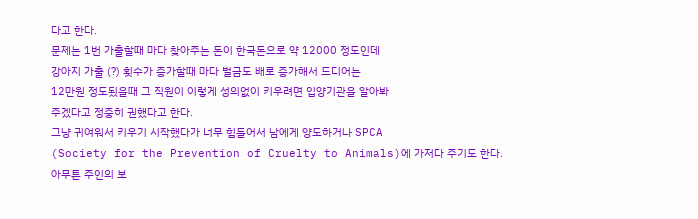다고 한다.
문제는 1번 가출할때 마다 찾아주는 돈이 한국돈으로 약 12000 정도인데
강아지 가출 (?) 횟수가 증가할때 마다 벌금도 배로 증가해서 드디어는
12만원 정도됬을때 그 직원이 이렇게 성의없이 키우려면 입양기관을 알아봐
주겠다고 정중히 권했다고 한다.
그냥 귀여워서 키우기 시작했다가 너무 힘들어서 남에게 양도하거나 SPCA
(Society for the Prevention of Cruelty to Animals)에 가저다 주기도 한다.
아무튼 주인의 보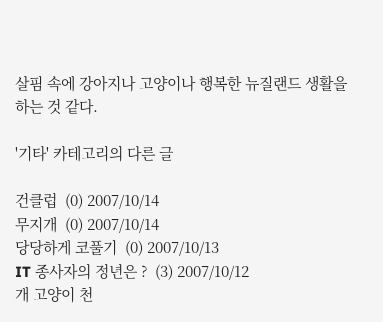살핌 속에 강아지나 고양이나 행복한 뉴질랜드 생활을
하는 것 같다.

'기타' 카테고리의 다른 글

건클럽  (0) 2007/10/14
무지개  (0) 2007/10/14
당당하게 코풀기  (0) 2007/10/13
IT 종사자의 정년은 ?  (3) 2007/10/12
개 고양이 천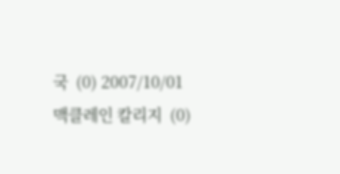국  (0) 2007/10/01
맥클레인 칼리지  (0)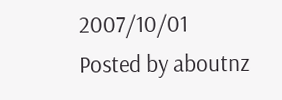2007/10/01
Posted by aboutnz